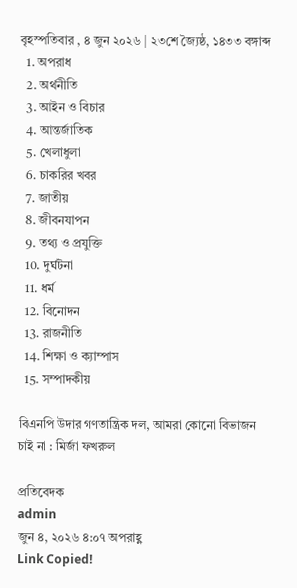বৃহস্পতিবার , ৪ জুন ২০২৬ | ২৩শে জ্যৈষ্ঠ, ১৪৩৩ বঙ্গাব্দ
  1. অপরাধ
  2. অর্থনীতি
  3. আইন ও বিচার
  4. আন্তর্জাতিক
  5. খেলাধুলা
  6. চাকরির খবর
  7. জাতীয়
  8. জীবনযাপন
  9. তথ্য ও প্রযুক্তি
  10. দুর্ঘটনা
  11. ধর্ম
  12. বিনোদন
  13. রাজনীতি
  14. শিক্ষা ও ক্যাম্পাস
  15. সম্পাদকীয়

বিএনপি উদার গণতান্ত্রিক দল, আমরা কোনো বিভাজন চাই না : মির্জা ফখরুল

প্রতিবেদক
admin
জুন ৪, ২০২৬ ৪:০৭ অপরাহ্ণ
Link Copied!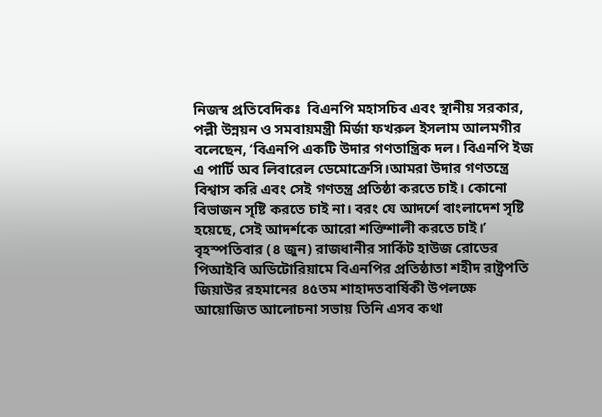নিজস্ব প্রতিবেদিকঃ  বিএনপি মহাসচিব এবং স্থানীয় সরকার, পল্লী উন্নয়ন ও সমবায়মন্ত্রী মির্জা ফখরুল ইসলাম আলমগীর বলেছেন, ‘বিএনপি একটি উদার গণতান্ত্রিক দল। বিএনপি ইজ এ পার্টি অব লিবারেল ডেমোক্রেসি।আমরা উদার গণতন্ত্রে বিশ্বাস করি এবং সেই গণতন্ত্র প্রতিষ্ঠা করতে চাই। কোনো বিভাজন সৃষ্টি করতে চাই না। বরং যে আদর্শে বাংলাদেশ সৃষ্টি হয়েছে, সেই আদর্শকে আরো শক্তিশালী করতে চাই।’ বৃহস্পতিবার (৪ জুন) রাজধানীর সার্কিট হাউজ রোডের পিআইবি অডিটোরিয়ামে বিএনপির প্রতিষ্ঠাতা শহীদ রাষ্ট্রপতি জিয়াউর রহমানের ৪৫তম শাহাদতবার্ষিকী উপলক্ষে আয়োজিত আলোচনা সভায় তিনি এসব কথা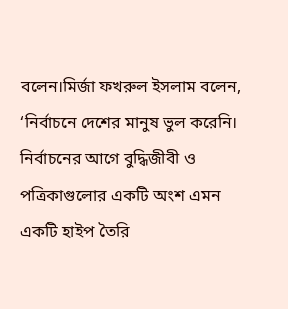বলেন।মির্জা ফখরুল ইসলাম বলেন, ‘নির্বাচনে দেশের মানুষ ভুল করেনি। নির্বাচনের আগে বুদ্ধিজীবী ও পত্রিকাগুলোর একটি অংশ এমন একটি হাইপ তৈরি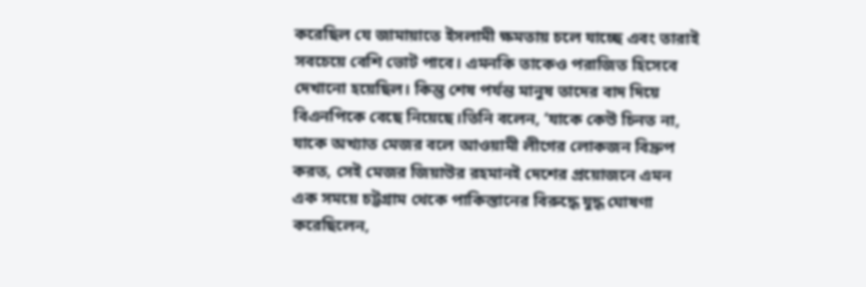করেছিল যে জামায়াতে ইসলামী ক্ষমতায় চলে যাচ্ছে এবং তারাই সবচেয়ে বেশি ভোট পাবে। এমনকি তাকেও পরাজিত হিসেবে দেখানো হয়েছিল। কিন্তু শেষ পর্যন্ত মানুষ তাদের বাদ দিয়ে বিএনপিকে বেছে নিয়েছে।তিনি বলেন, ‘যাকে কেউ চিনত না, যাকে অখ্যাত মেজর বলে আওয়ামী লীগের লোকজন বিদ্রুপ করত, সেই মেজর জিয়াউর রহমানই দেশের প্রয়োজনে এমন এক সময়ে চট্টগ্রাম থেকে পাকিস্তানের বিরুদ্ধে যুদ্ধ ঘোষণা করেছিলেন,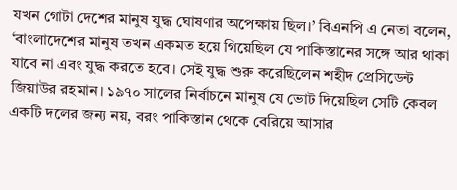যখন গোটা দেশের মানুষ যুদ্ধ ঘোষণার অপেক্ষায় ছিল।’ বিএনপি এ নেতা বলেন, ‘বাংলাদেশের মানুষ তখন একমত হয়ে গিয়েছিল যে পাকিস্তানের সঙ্গে আর থাকা যাবে না এবং যুদ্ধ করতে হবে। সেই যুদ্ধ শুরু করেছিলেন শহীদ প্রেসিডেন্ট জিয়াউর রহমান। ১৯৭০ সালের নির্বাচনে মানুষ যে ভোট দিয়েছিল সেটি কেবল একটি দলের জন্য নয়, বরং পাকিস্তান থেকে বেরিয়ে আসার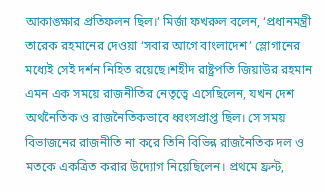আকাঙ্ক্ষার প্রতিফলন ছিল।’ মির্জা ফখরুল বলেন, ‘প্রধানমন্ত্রী তারেক রহমানের দেওয়া ‘সবার আগে বাংলাদেশ’ স্লোগানের মধ্যেই সেই দর্শন নিহিত রয়েছে।শহীদ রাষ্ট্রপতি জিয়াউর রহমান এমন এক সময়ে রাজনীতির নেতৃত্বে এসেছিলেন, যখন দেশ অর্থনৈতিক ও রাজনৈতিকভাবে ধ্বংসপ্রাপ্ত ছিল। সে সময় বিভাজনের রাজনীতি না করে তিনি বিভিন্ন রাজনৈতিক দল ও মতকে একত্রিত করার উদ্যোগ নিয়েছিলেন। প্রথমে ফ্রন্ট,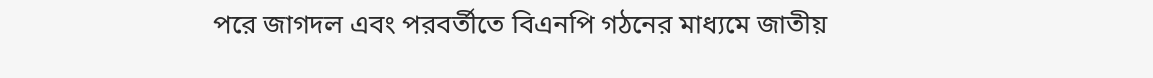পরে জাগদল এবং পরবর্তীতে বিএনপি গঠনের মাধ্যমে জাতীয়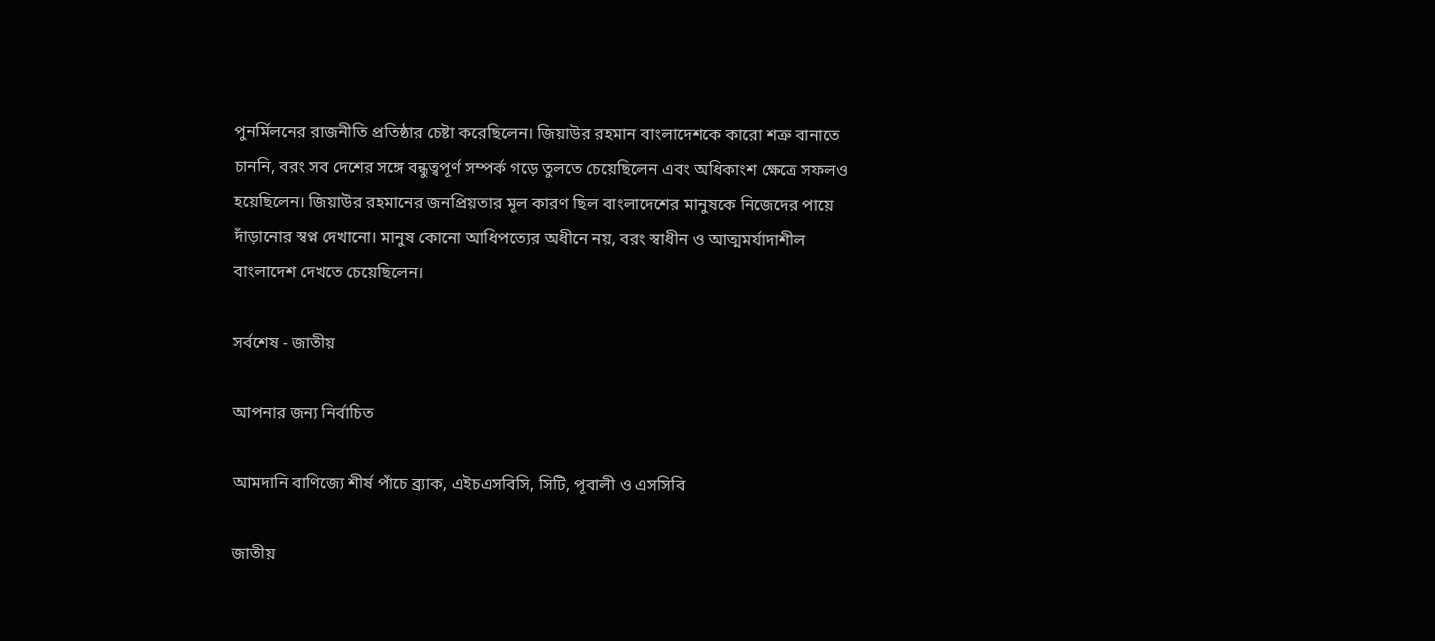পুনর্মিলনের রাজনীতি প্রতিষ্ঠার চেষ্টা করেছিলেন। জিয়াউর রহমান বাংলাদেশকে কারো শত্রু বানাতে চাননি, বরং সব দেশের সঙ্গে বন্ধুত্বপূর্ণ সম্পর্ক গড়ে তুলতে চেয়েছিলেন এবং অধিকাংশ ক্ষেত্রে সফলও হয়েছিলেন। জিয়াউর রহমানের জনপ্রিয়তার মূল কারণ ছিল বাংলাদেশের মানুষকে নিজেদের পায়ে দাঁড়ানোর স্বপ্ন দেখানো। মানুষ কোনো আধিপত্যের অধীনে নয়, বরং স্বাধীন ও আত্মমর্যাদাশীল বাংলাদেশ দেখতে চেয়েছিলেন।

সর্বশেষ - জাতীয়

আপনার জন্য নির্বাচিত

আমদানি বাণিজ্যে শীর্ষ পাঁচে ব্র্যাক, এইচএসবিসি, সিটি, পূবালী ও এসসিবি

জাতীয়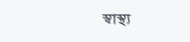স্বাস্থ্য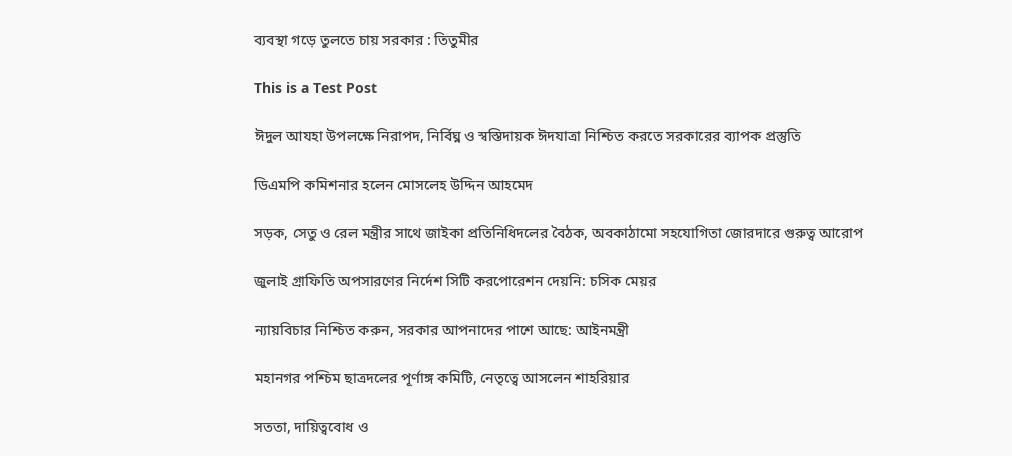ব্যবস্থা গড়ে তুলতে চায় সরকার : তিতুমীর

This is a Test Post

ঈদুল আযহা উপলক্ষে নিরাপদ, নির্বিঘ্ন ও স্বস্তিদায়ক ঈদযাত্রা নিশ্চিত করতে সরকারের ব্যাপক প্রস্তুতি

ডিএমপি কমিশনার হলেন মোসলেহ উদ্দিন আহমেদ

সড়ক, সেতু ও রেল মন্ত্রীর সাথে জাইকা প্রতিনিধিদলের বৈঠক, অবকাঠামো সহযোগিতা জোরদারে গুরুত্ব আরোপ

জুলাই গ্রাফিতি অপসারণের নির্দেশ সিটি করপোরেশন দেয়নি: চসিক মেয়র

ন্যায়বিচার নিশ্চিত করুন, সরকার আপনাদের পাশে আছে: আইনমন্ত্রী

মহানগর পশ্চিম ছাত্রদলের পূর্ণাঙ্গ কমিটি, নেতৃত্বে আসলেন শাহরিয়ার

সততা, দায়িত্ববোধ ও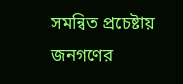সমন্বিত প্রচেষ্টায় জনগণের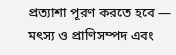প্রত্যাশা পূরণ করতে হবে — মৎস্য ও প্রাণিসম্পদ এবং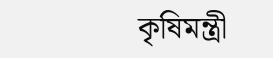কৃষিমন্ত্রী